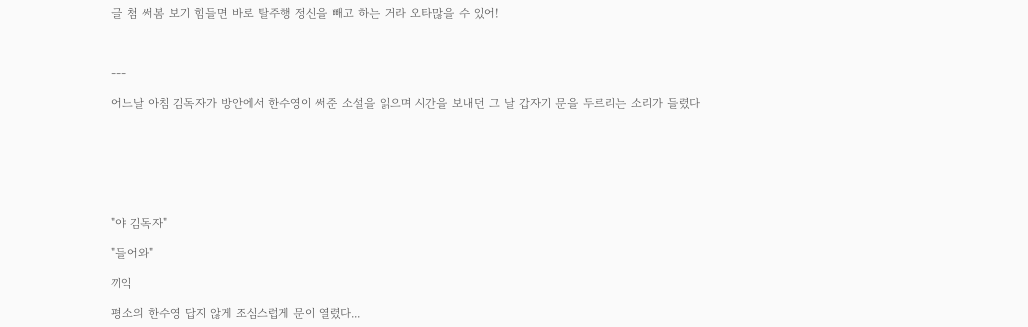글 첨 써봄 보기 힘들면 바로 탈주행 정신을 빼고 하는 거라 오타많을 수 있어!



---

어느날 아침 김독자가 방안에서 한수영이 써준 소설을 읽으며 시간을 보내던 그 날 갑자기 문을 두르리는 소리가 들렸다







"야 김독자"

"들어와"

끼익

평소의 한수영 답지 않게 조심스럽게 문이 열렸다...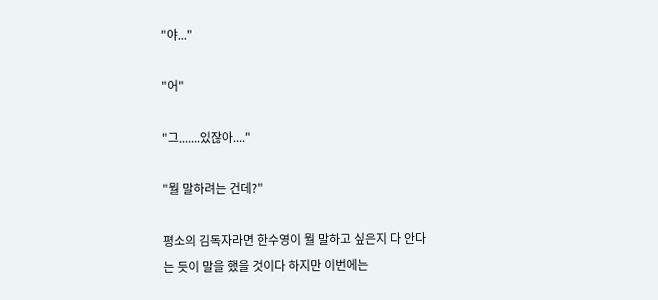"야..."

"어"

"그.......있잖아...."

"뭘 말하려는 건데?"

평소의 김독자라면 한수영이 뭘 말하고 싶은지 다 안다는 듯이 말을 했을 것이다 하지만 이번에는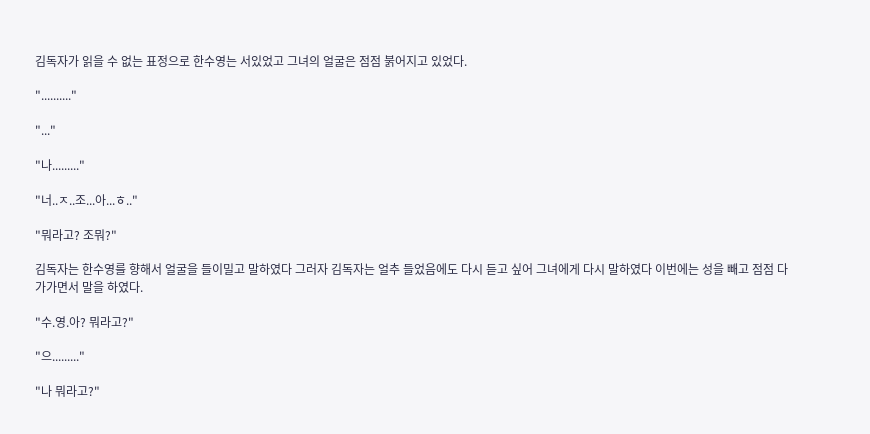김독자가 읽을 수 없는 표정으로 한수영는 서있었고 그녀의 얼굴은 점점 붉어지고 있었다.

".........."

"..."

"나........."

"너..ㅈ..조...아...ㅎ.."

"뭐라고? 조뭐?"

김독자는 한수영를 향해서 얼굴을 들이밀고 말하였다 그러자 김독자는 얼추 들었음에도 다시 듣고 싶어 그녀에게 다시 말하였다 이번에는 성을 빼고 점점 다가가면서 말을 하였다.

"수.영.아? 뭐라고?"

"으........."

"나 뭐라고?"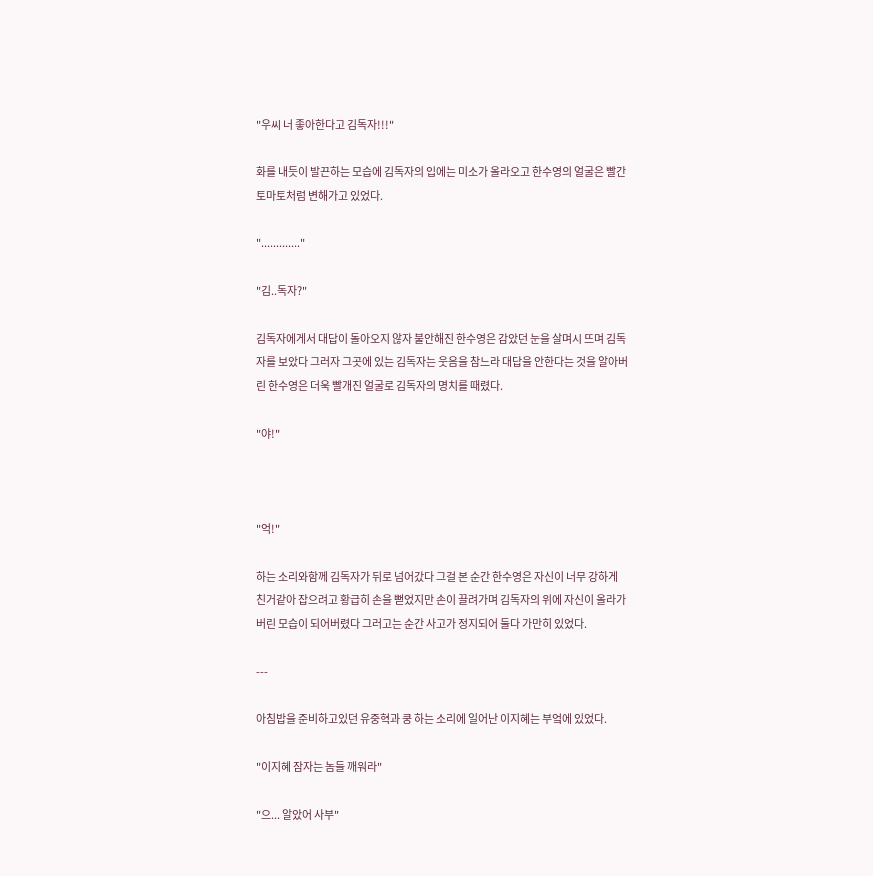"우씨 너 좋아한다고 김독자!!!"

화를 내듯이 발끈하는 모습에 김독자의 입에는 미소가 올라오고 한수영의 얼굴은 빨간 토마토처럼 변해가고 있었다.

"............."

"김..독자?"

김독자에게서 대답이 돌아오지 않자 불안해진 한수영은 감았던 눈을 살며시 뜨며 김독자를 보았다 그러자 그곳에 있는 김독자는 웃음을 참느라 대답을 안한다는 것을 알아버린 한수영은 더욱 빨개진 얼굴로 김독자의 명치를 때렸다.

"야!"



"억!"

하는 소리와함께 김독자가 뒤로 넘어갔다 그걸 본 순간 한수영은 자신이 너무 강하게 친거같아 잡으려고 황급히 손을 뻗었지만 손이 끌려가며 김독자의 위에 자신이 올라가버린 모습이 되어버렸다 그러고는 순간 사고가 정지되어 둘다 가만히 있었다.

---

아침밥을 준비하고있던 유중혁과 쿵 하는 소리에 일어난 이지혜는 부엌에 있었다.

"이지혜 잠자는 놈들 깨워라"

"으... 알았어 사부"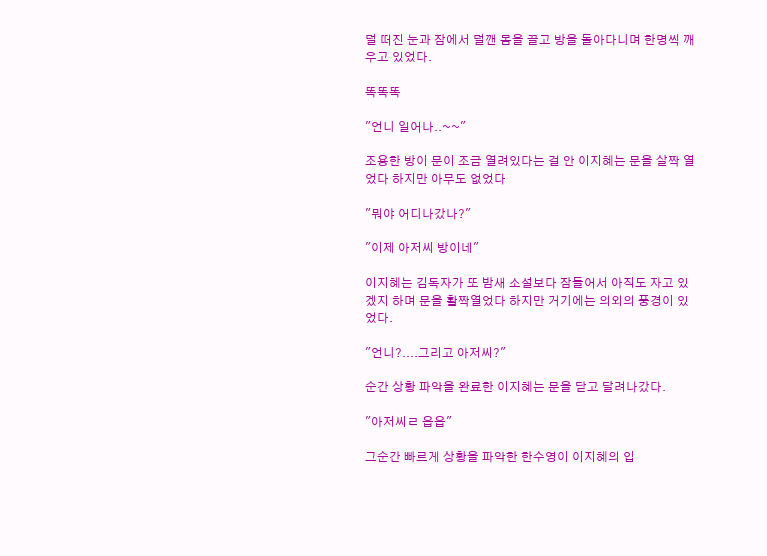덜 떠진 눈과 잠에서 덜깬 몸을 끌고 방을 돌아다니며 한명씩 깨우고 있었다.

똑똑똑

"언니 일어나..~~"

조용한 방이 문이 조금 열려있다는 걸 안 이지혜는 문을 살짝 열었다 하지만 아무도 없었다

"뭐야 어디나갔나?"

"이제 아저씨 방이네"

이지혜는 김독자가 또 밤새 소설보다 잠들어서 아직도 자고 있겠지 하며 문을 활짝열었다 하지만 거기에는 의외의 풍경이 있었다.

"언니?....그리고 아저씨?"

순간 상황 파악을 완료한 이지혜는 문을 닫고 달려나갔다.

"아저씨ㄹ 읍읍"

그순간 빠르게 상황을 파악한 한수영이 이지혜의 입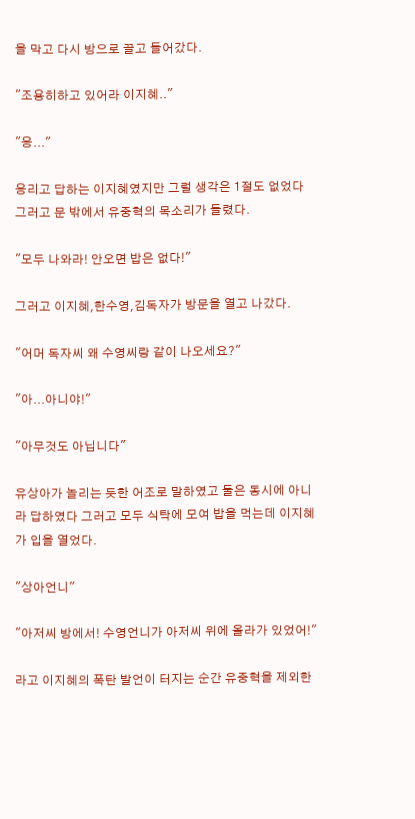을 막고 다시 방으로 끌고 들어갔다.

"조용히하고 있어라 이지혜.."

"응..."

응리고 답하는 이지혜였지만 그럴 생각은 1절도 없었다 그러고 문 밖에서 유중혁의 목소리가 들렸다.

"모두 나와라! 안오면 밥은 없다!"

그러고 이지혜,한수영,김독자가 방문을 열고 나갔다.

"어머 독자씨 왜 수영씨랑 같이 나오세요?"

"아...아니야!"

"아무것도 아닙니다"

유상아가 놀리는 듯한 어조로 말하였고 둘은 동시에 아니라 답하였다 그러고 모두 식탁에 모여 밥을 먹는데 이지혜가 입을 열었다.

"상아언니"

"아저씨 방에서! 수영언니가 아저씨 위에 올라가 있었어!"

라고 이지혜의 폭탄 발언이 터지는 순간 유중혁을 제외한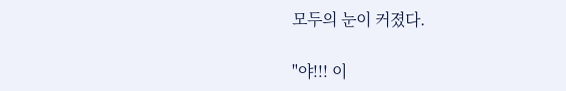모두의 눈이 커졌다.

"야!!! 이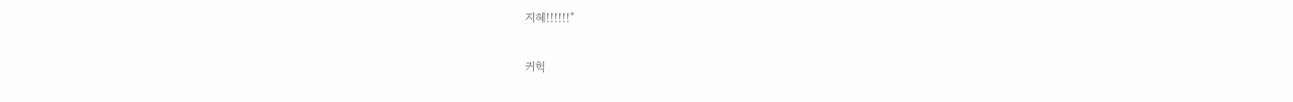지혜!!!!!!"

커헉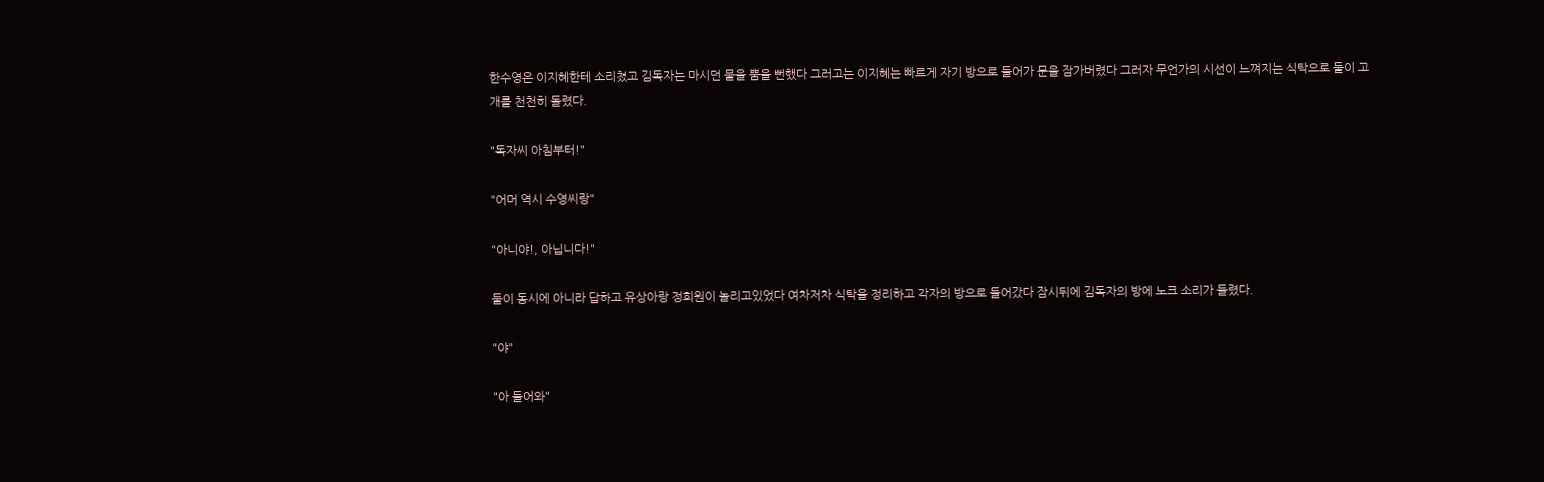한수영은 이지혜한테 소리쳤고 김독자는 마시던 물을 뿜을 뻔했다 그러고는 이지혜는 빠르게 자기 방으로 들어가 문을 잠가버렸다 그러자 무언가의 시선이 느껴지는 식탁으로 둘이 고개를 천천히 돌렸다.

"독자씨 아침부터!"

"어머 역시 수영씨랑"

"아니야!, 아닙니다!"

둘이 동시에 아니라 답하고 유상아랑 정희원이 놀리고있었다 여차저차 식탁을 정리하고 각자의 방으로 들어갔다 잠시뒤에 김독자의 방에 노크 소리가 들렸다.

"야"

"아 들어와"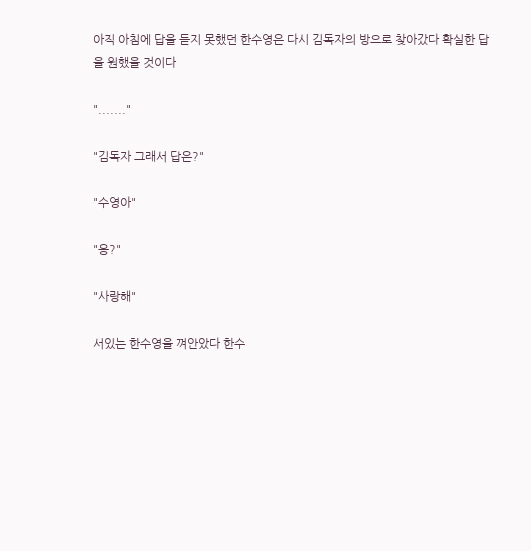아직 아침에 답을 듣지 못했던 한수영은 다시 김독자의 방으로 찾아갔다 확실한 답을 원했을 것이다

"......."

"김독자 그래서 답은?"

"수영아"

"응?"

"사랑해"

서있는 한수영을 껴안았다 한수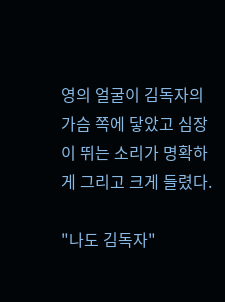영의 얼굴이 김독자의 가슴 쪽에 닿았고 심장이 뛰는 소리가 명확하게 그리고 크게 들렸다.

"나도 김독자"